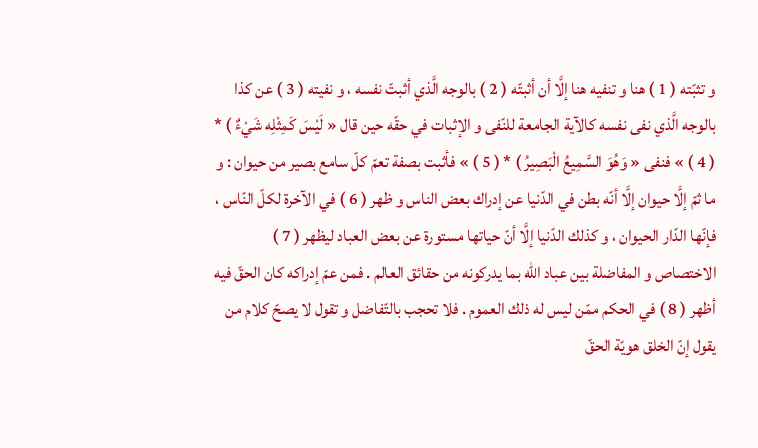و تثبّته ( 1 ) هنا و تنفيه هنا إلَّا أن أثبتّه ( 2 ) بالوجه الَّذي أثبتّ نفسه ، و نفيته ( 3 ) عن كذا بالوجه الَّذي نفى نفسه كالآية الجامعة للنّفى و الإثبات في حقّه حين قال « لَيْسَ كَمِثْلِه شَيْءٌ ) * ( 4 ) » فنفى « وَهُوَ السَّمِيعُ الْبَصِيرُ ) * ( 5 ) » فأثبت بصفة تعمّ كلّ سامع بصير من حيوان : و ما ثمّ إلَّا حيوان إلَّا أنّه بطن في الدّنيا عن إدراك بعض الناس و ظهر ( 6 ) في الآخرة لكلّ النّاس ، فإنّها الدّار الحيوان ، و كذلك الدّنيا إلَّا أنّ حياتها مستورة عن بعض العباد ليظهر ( 7 ) الاختصاص و المفاضلة بين عباد الله بما يدركونه من حقائق العالم . فمن عمّ إدراكه كان الحقّ فيه أظهر ( 8 ) في الحكم ممّن ليس له ذلك العموم . فلا تحجب بالتّفاضل و تقول لا يصحّ كلام من يقول إنّ الخلق هويّة الحقّ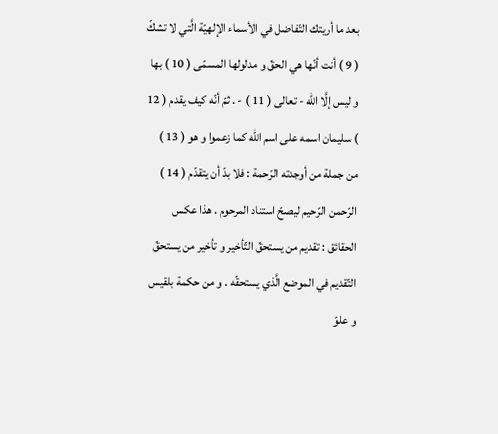بعد ما أريتك التّفاضل في الأسماء الإلهيّة الَّتي لا تشكّ ( 9 ) أنت أنّها هي الحقّ و مدلولها المسمّى ( 10 ) بها و ليس إلَّا الله - تعالى ( 11 ) - . ثمّ أنّه كيف يقدم ( 12 ) سليمان اسمه على اسم الله كما زعموا و هو ( 13 ) من جملة من أوجدته الرّحمة : فلا بدّ أن يتقدّم ( 14 ) الرّحمن الرّحيم ليصحّ استناد المرحوم . هذا عكس الحقائق : تقديم من يستحقّ التّأخير و تأخير من يستحقّ التّقديم في الموضع الَّذي يستحقّه . و من حكمة بلقيس و علوّ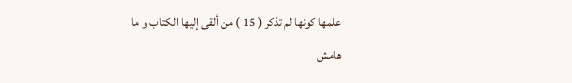علمها كونها لم تذكر ( 15 ) من ألقى إليها الكتاب و ما
هامش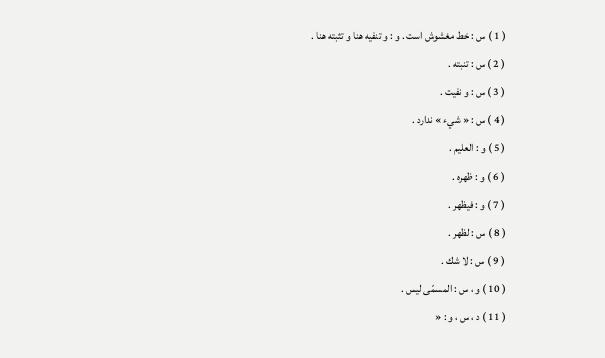( 1 ) س : خط مغشوش است . و : و تنفيه هنا و تثبته هنا .
( 2 ) س : تنبته .
( 3 ) س : و نفيت .
( 4 ) س : « شيء » ندارد .
( 5 ) و : العليم .
( 6 ) و : ظهره .
( 7 ) و : فيظهر .
( 8 ) س : لظهر .
( 9 ) س : لا شك .
( 10 ) و ، س : المسمّى ليس .
( 11 ) د ، س ، و : «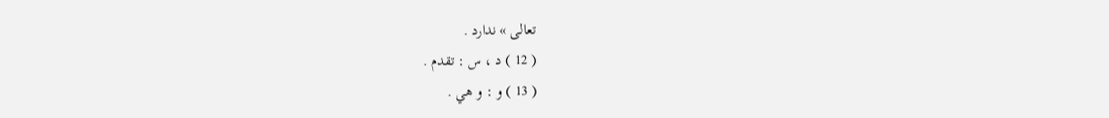تعالى » ندارد .
( 12 ) د ، س : تقدم .
( 13 ) و : و هي .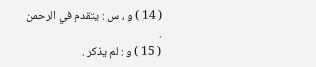( 14 ) و ، س : يتقدم في الرحمن .
( 15 ) و : لم يذكر .